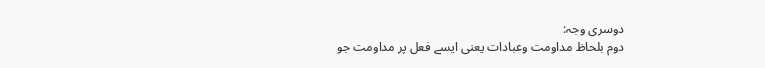دوسری وجہ:
دوم بلحاظ مداومت وعبادات یعنی ایسے فعل پر مداومت جو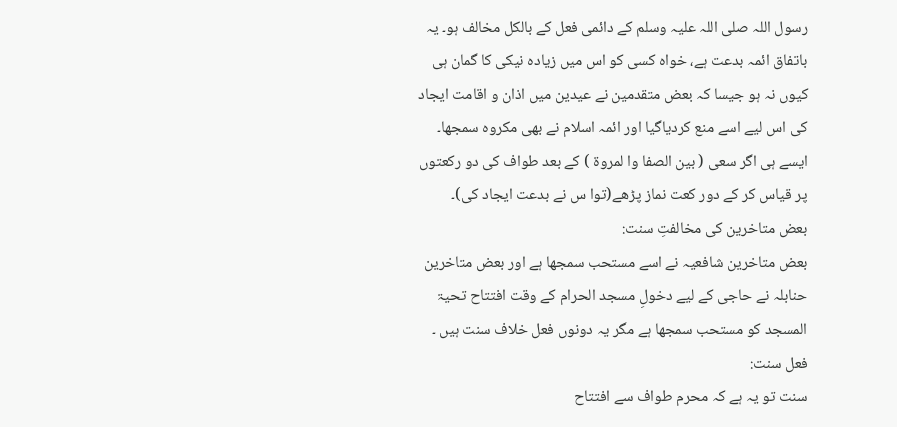رسول اللہ صلی اللہ علیہ وسلم کے دائمی فعل کے بالکل مخالف ہو۔ یہ باتفاق ائمہ بدعت ہے، خواہ کسی کو اس میں زیادہ نیکی کا گمان ہی کیوں نہ ہو جیسا کہ بعض متقدمین نے عیدین میں اذان و اقامت ایجاد کی اس لیے اسے منع کردیاگیا اور ائمہ اسلام نے بھی مکروہ سمجھا۔ ایسے ہی اگر سعی ( بین الصفا وا لمروۃ ) کے بعد طواف کی دو رکعتوں پر قیاس کر کے دور کعت نماز پڑھے(توا س نے بدعت ایجاد کی)۔
بعض متاخرین کی مخالفتِ سنت:
بعض متاخرین شافعیہ نے اسے مستحب سمجھا ہے اور بعض متاخرین حنابلہ نے حاجی کے لیے دخولِ مسجد الحرام کے وقت افتتاح تحیۃ المسجد کو مستحب سمجھا ہے مگر یہ دونوں فعل خلاف سنت ہیں ۔
فعل سنت:
سنت تو یہ ہے کہ محرم طواف سے افتتاح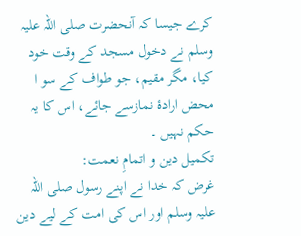کرے جیسا کہ آنحضرت صلی اللہ علیہ وسلم نے دخول مسجد کے وقت خود کیا، مگر مقیم، جو طواف کے سو ا محض ارادۂ نمازسے جائے، اس کا یہ حکم نہیں ۔
تکمیل دین و اتمامِ نعمت:
غرض کہ خدا نے اپنے رسول صلی اللہ علیہ وسلم اور اس کی امت کے لیے دین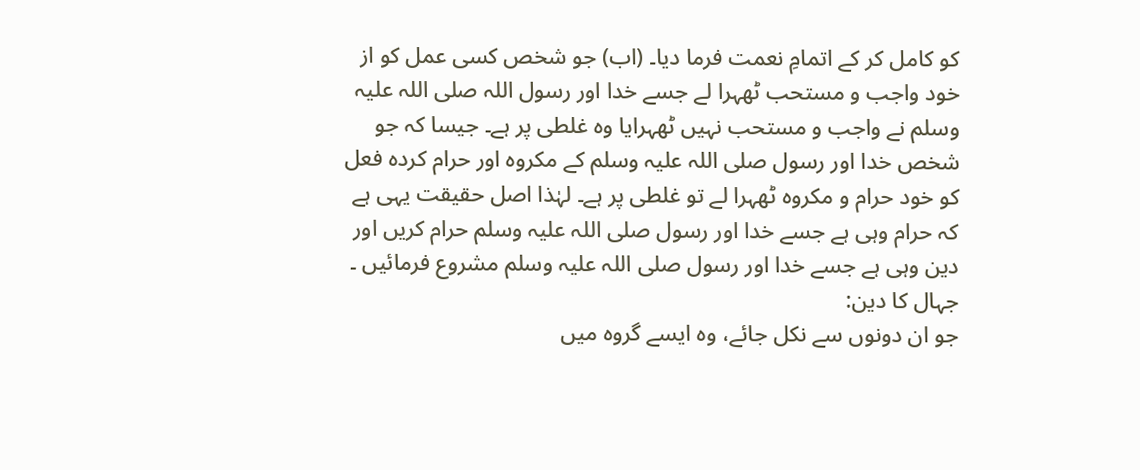کو کامل کر کے اتمامِ نعمت فرما دیا۔ (اب) جو شخص کسی عمل کو از خود واجب و مستحب ٹھہرا لے جسے خدا اور رسول اللہ صلی اللہ علیہ وسلم نے واجب و مستحب نہیں ٹھہرایا وہ غلطی پر ہے۔ جیسا کہ جو شخص خدا اور رسول صلی اللہ علیہ وسلم کے مکروہ اور حرام کردہ فعل کو خود حرام و مکروہ ٹھہرا لے تو غلطی پر ہے۔ لہٰذا اصل حقیقت یہی ہے کہ حرام وہی ہے جسے خدا اور رسول صلی اللہ علیہ وسلم حرام کریں اور دین وہی ہے جسے خدا اور رسول صلی اللہ علیہ وسلم مشروع فرمائیں ۔
جہال کا دین:
جو ان دونوں سے نکل جائے، وہ ایسے گروہ میں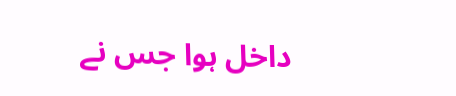داخل ہوا جس نے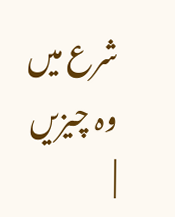شرع میں وہ چیزیں
|